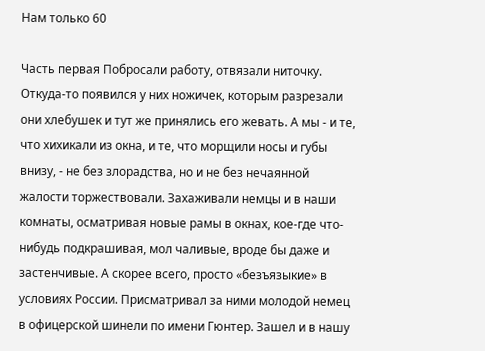Нам только 60

Часть первая Побросали работу, отвязали ниточку. Откуда-то появился у них ножичек, которым разрезали они хлебушек и тут же принялись его жевать. А мы - и те, что хихикали из окна, и те, что морщили носы и губы внизу, - не без злорадства, но и не без нечаянной жалости торжествовали. Захаживали немцы и в наши комнаты, осматривая новые рамы в окнах, кое-где что-нибудь подкрашивая, мол чаливые, вроде бы даже и застенчивые. А скорее всего, просто «безъязыкие» в условиях России. Присматривал за ними молодой немец в офицерской шинели по имени Гюнтер. Зашел и в нашу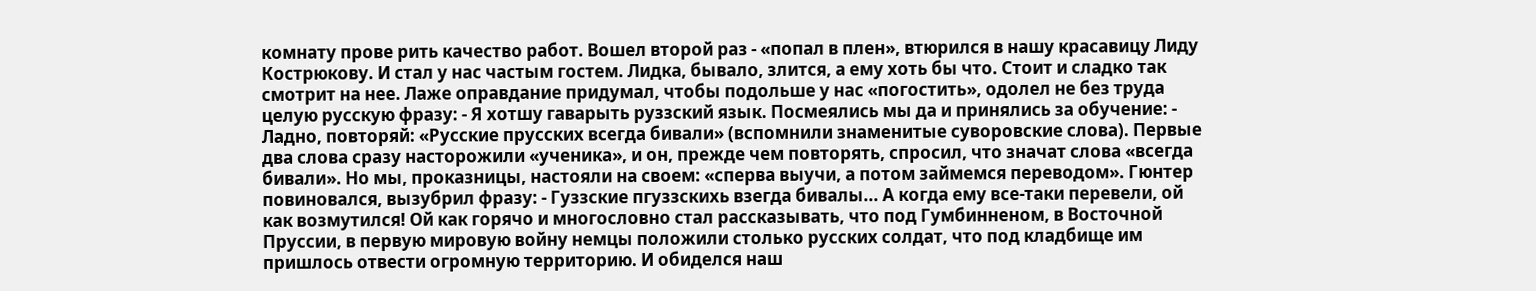комнату прове рить качество работ. Вошел второй раз - «попал в плен», втюрился в нашу красавицу Лиду Кострюкову. И стал у нас частым гостем. Лидка, бывало, злится, а ему хоть бы что. Стоит и сладко так смотрит на нее. Лаже оправдание придумал, чтобы подольше у нас «погостить», одолел не без труда целую русскую фразу: - Я хотшу гаварыть руззский язык. Посмеялись мы да и принялись за обучение: - Ладно, повторяй: «Русские прусских всегда бивали» (вспомнили знаменитые суворовские слова). Первые два слова сразу насторожили «ученика», и он, прежде чем повторять, спросил, что значат слова «всегда бивали». Но мы, проказницы, настояли на своем: «сперва выучи, а потом займемся переводом». Гюнтер повиновался, вызубрил фразу: - Гуззские пгуззскихь взегда бивалы... А когда ему все-таки перевели, ой как возмутился! Ой как горячо и многословно стал рассказывать, что под Гумбинненом, в Восточной Пруссии, в первую мировую войну немцы положили столько русских солдат, что под кладбище им пришлось отвести огромную территорию. И обиделся наш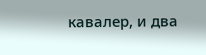кавалер, и два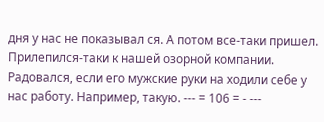дня у нас не показывал ся. А потом все-таки пришел. Прилепился-таки к нашей озорной компании. Радовался, если его мужские руки на ходили себе у нас работу. Например, такую. --- = 106 = - ---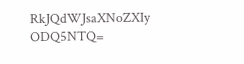RkJQdWJsaXNoZXIy ODQ5NTQ=